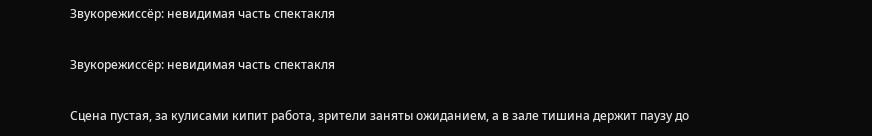Звукорежиссёр: невидимая часть спектакля

Звукорежиссёр: невидимая часть спектакля

Сцена пустая, за кулисами кипит работа, зрители заняты ожиданием, а в зале тишина держит паузу до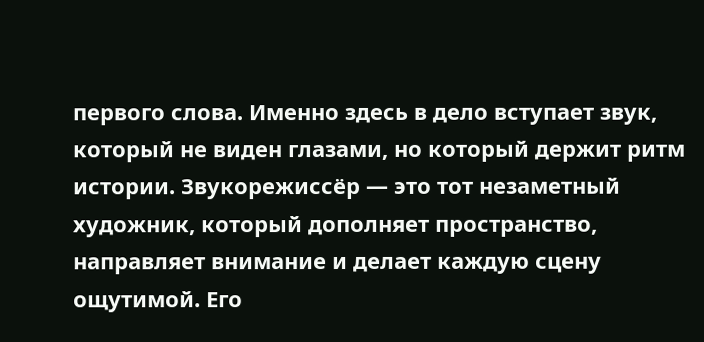первого слова. Именно здесь в дело вступает звук, который не виден глазами, но который держит ритм истории. Звукорежиссёр — это тот незаметный художник, который дополняет пространство, направляет внимание и делает каждую сцену ощутимой. Его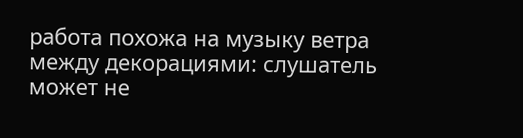работа похожа на музыку ветра между декорациями: слушатель может не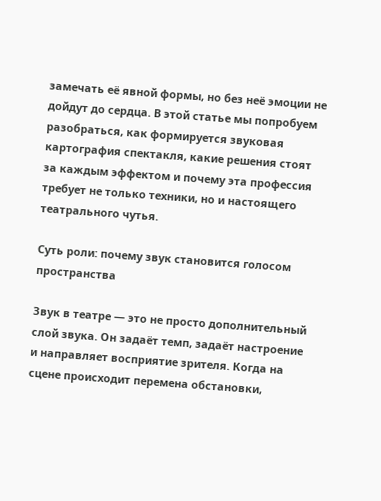замечать её явной формы, но без неё эмоции не дойдут до сердца. В этой статье мы попробуем разобраться, как формируется звуковая картография спектакля, какие решения стоят за каждым эффектом и почему эта профессия требует не только техники, но и настоящего театрального чутья.

Суть роли: почему звук становится голосом пространства

Звук в театре — это не просто дополнительный слой звука. Он задаёт темп, задаёт настроение и направляет восприятие зрителя. Когда на сцене происходит перемена обстановки,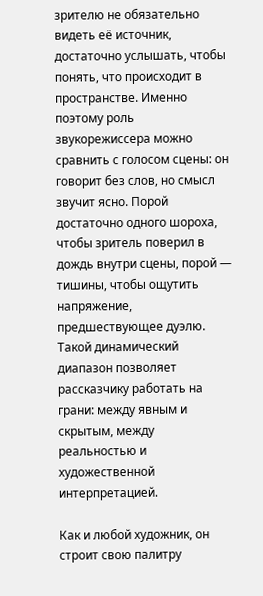зрителю не обязательно видеть её источник, достаточно услышать, чтобы понять, что происходит в пространстве. Именно поэтому роль звукорежиссера можно сравнить с голосом сцены: он говорит без слов, но смысл звучит ясно. Порой достаточно одного шороха, чтобы зритель поверил в дождь внутри сцены, порой — тишины, чтобы ощутить напряжение, предшествующее дуэлю. Такой динамический диапазон позволяет рассказчику работать на грани: между явным и скрытым, между реальностью и художественной интерпретацией.

Как и любой художник, он строит свою палитру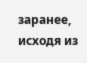заранее, исходя из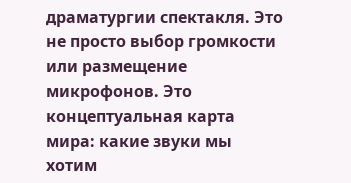драматургии спектакля. Это не просто выбор громкости или размещение микрофонов. Это концептуальная карта мира: какие звуки мы хотим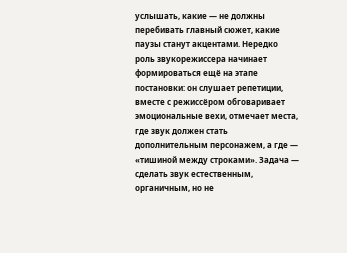услышать, какие — не должны перебивать главный сюжет, какие паузы станут акцентами. Нередко роль звукорежиссера начинает формироваться ещё на этапе постановки: он слушает репетиции, вместе с режиссёром обговаривает эмоциональные вехи, отмечает места, где звук должен стать дополнительным персонажем, а где — «тишиной между строками». Задача — сделать звук естественным, органичным, но не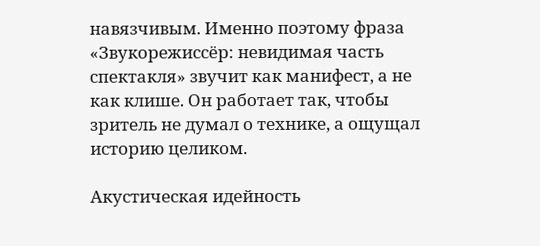навязчивым. Именно поэтому фраза «Звукорежиссёр: невидимая часть спектакля» звучит как манифест, а не как клише. Он работает так, чтобы зритель не думал о технике, а ощущал историю целиком.

Акустическая идейность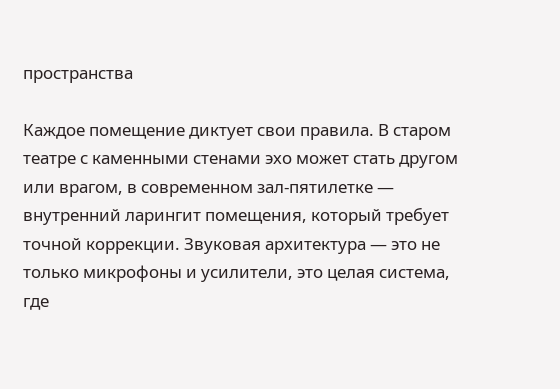пространства

Каждое помещение диктует свои правила. В старом театре с каменными стенами эхо может стать другом или врагом, в современном зал-пятилетке — внутренний ларингит помещения, который требует точной коррекции. Звуковая архитектура — это не только микрофоны и усилители, это целая система, где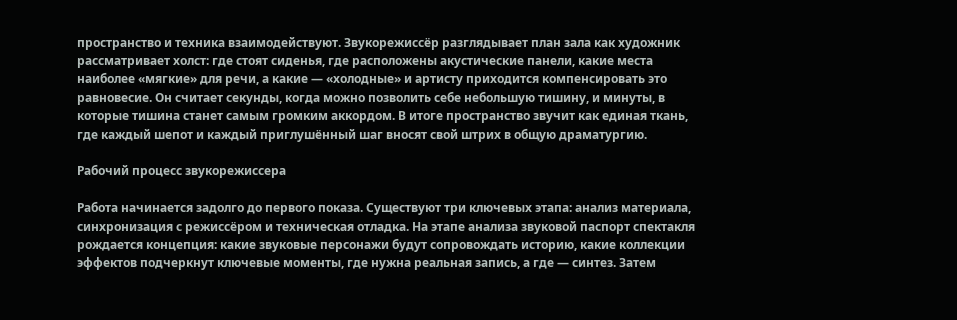пространство и техника взаимодействуют. Звукорежиссёр разглядывает план зала как художник рассматривает холст: где стоят сиденья, где расположены акустические панели, какие места наиболее «мягкие» для речи, а какие — «холодные» и артисту приходится компенсировать это равновесие. Он считает секунды, когда можно позволить себе небольшую тишину, и минуты, в которые тишина станет самым громким аккордом. В итоге пространство звучит как единая ткань, где каждый шепот и каждый приглушённый шаг вносят свой штрих в общую драматургию.

Рабочий процесс звукорежиссера

Работа начинается задолго до первого показа. Существуют три ключевых этапа: анализ материала, синхронизация с режиссёром и техническая отладка. На этапе анализа звуковой паспорт спектакля рождается концепция: какие звуковые персонажи будут сопровождать историю, какие коллекции эффектов подчеркнут ключевые моменты, где нужна реальная запись, а где — синтез. Затем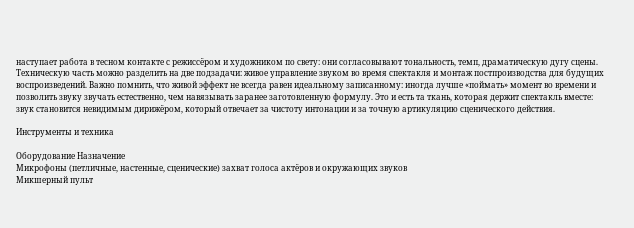наступает работа в тесном контакте с режиссёром и художником по свету: они согласовывают тональность, темп, драматическую дугу сцены. Техническую часть можно разделить на две подзадачи: живое управление звуком во время спектакля и монтаж постпроизводства для будущих воспроизведений. Важно помнить, что живой эффект не всегда равен идеальному записанному: иногда лучше «поймать» момент во времени и позволить звуку звучать естественно, чем навязывать заранее заготовленную формулу. Это и есть та ткань, которая держит спектакль вместе: звук становится невидимым дирижёром, который отвечает за чистоту интонации и за точную артикуляцию сценического действия.

Инструменты и техника

Оборудование Назначение
Микрофоны (петличные, настенные, сценические) захват голоса актёров и окружающих звуков
Микшерный пульт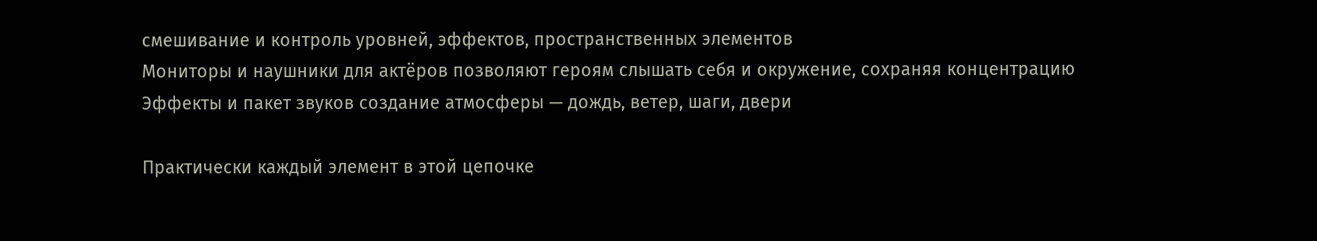смешивание и контроль уровней, эффектов, пространственных элементов
Мониторы и наушники для актёров позволяют героям слышать себя и окружение, сохраняя концентрацию
Эффекты и пакет звуков создание атмосферы — дождь, ветер, шаги, двери

Практически каждый элемент в этой цепочке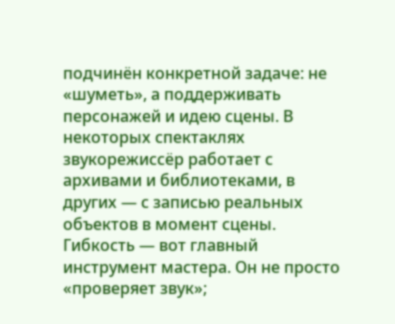подчинён конкретной задаче: не «шуметь», а поддерживать персонажей и идею сцены. В некоторых спектаклях звукорежиссёр работает с архивами и библиотеками, в других — с записью реальных объектов в момент сцены. Гибкость — вот главный инструмент мастера. Он не просто «проверяет звук»;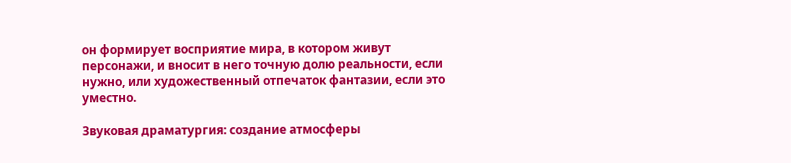он формирует восприятие мира, в котором живут персонажи, и вносит в него точную долю реальности, если нужно, или художественный отпечаток фантазии, если это уместно.

Звуковая драматургия: создание атмосферы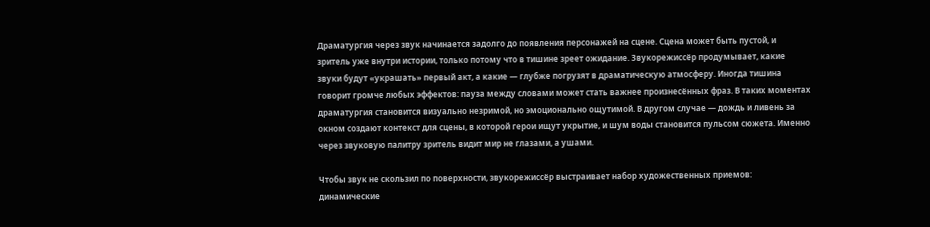Драматургия через звук начинается задолго до появления персонажей на сцене. Сцена может быть пустой, и зритель уже внутри истории, только потому что в тишине зреет ожидание. Звукорежиссёр продумывает, какие звуки будут «украшать» первый акт, а какие — глубже погрузят в драматическую атмосферу. Иногда тишина говорит громче любых эффектов: пауза между словами может стать важнее произнесённых фраз. В таких моментах драматургия становится визуально незримой, но эмоционально ощутимой. В другом случае — дождь и ливень за окном создают контекст для сцены, в которой герои ищут укрытие, и шум воды становится пульсом сюжета. Именно через звуковую палитру зритель видит мир не глазами, а ушами.

Чтобы звук не скользил по поверхности, звукорежиссёр выстраивает набор художественных приемов: динамические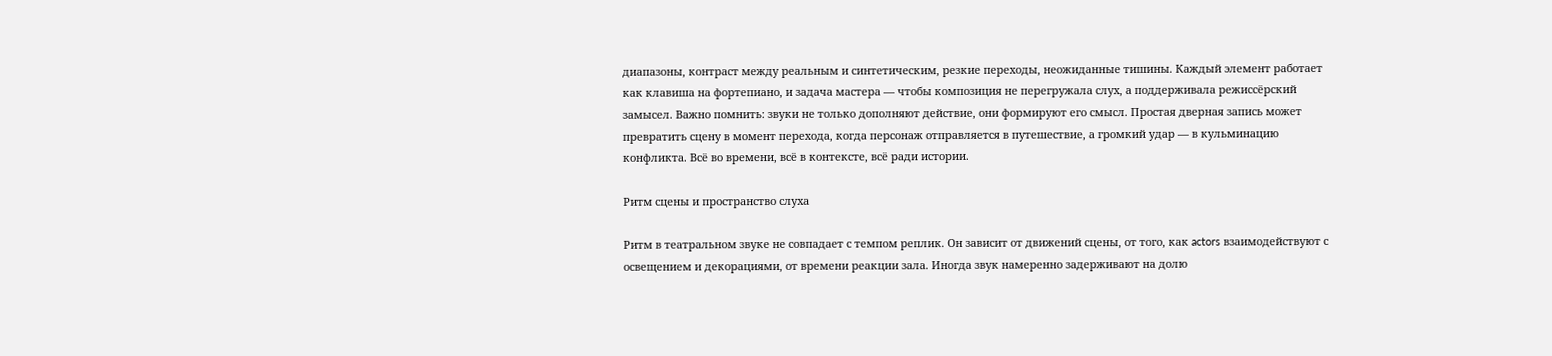диапазоны, контраст между реальным и синтетическим, резкие переходы, неожиданные тишины. Каждый элемент работает как клавиша на фортепиано, и задача мастера — чтобы композиция не перегружала слух, а поддерживала режиссёрский замысел. Важно помнить: звуки не только дополняют действие, они формируют его смысл. Простая дверная запись может превратить сцену в момент перехода, когда персонаж отправляется в путешествие, а громкий удар — в кульминацию конфликта. Всё во времени, всё в контексте, всё ради истории.

Ритм сцены и пространство слуха

Ритм в театральном звуке не совпадает с темпом реплик. Он зависит от движений сцены, от того, как actors взаимодействуют с освещением и декорациями, от времени реакции зала. Иногда звук намеренно задерживают на долю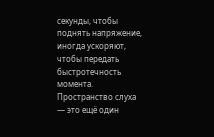секунды, чтобы поднять напряжение, иногда ускоряют, чтобы передать быстротечность момента. Пространство слуха — это ещё один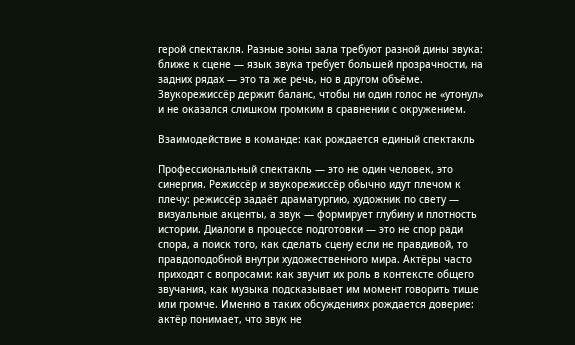герой спектакля. Разные зоны зала требуют разной дины звука: ближе к сцене — язык звука требует большей прозрачности, на задних рядах — это та же речь, но в другом объёме. Звукорежиссёр держит баланс, чтобы ни один голос не «утонул» и не оказался слишком громким в сравнении с окружением.

Взаимодействие в команде: как рождается единый спектакль

Профессиональный спектакль — это не один человек, это синергия. Режиссёр и звукорежиссёр обычно идут плечом к плечу: режиссёр задаёт драматургию, художник по свету — визуальные акценты, а звук — формирует глубину и плотность истории. Диалоги в процессе подготовки — это не спор ради спора, а поиск того, как сделать сцену если не правдивой, то правдоподобной внутри художественного мира. Актёры часто приходят с вопросами: как звучит их роль в контексте общего звучания, как музыка подсказывает им момент говорить тише или громче. Именно в таких обсуждениях рождается доверие: актёр понимает, что звук не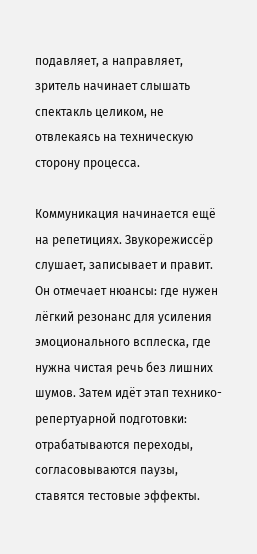подавляет, а направляет, зритель начинает слышать спектакль целиком, не отвлекаясь на техническую сторону процесса.

Коммуникация начинается ещё на репетициях. Звукорежиссёр слушает, записывает и правит. Он отмечает нюансы: где нужен лёгкий резонанс для усиления эмоционального всплеска, где нужна чистая речь без лишних шумов. Затем идёт этап технико-репертуарной подготовки: отрабатываются переходы, согласовываются паузы, ставятся тестовые эффекты.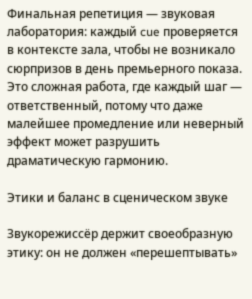Финальная репетиция — звуковая лаборатория: каждый cue проверяется в контексте зала, чтобы не возникало сюрпризов в день премьерного показа. Это сложная работа, где каждый шаг — ответственный, потому что даже малейшее промедление или неверный эффект может разрушить драматическую гармонию.

Этики и баланс в сценическом звуке

Звукорежиссёр держит своеобразную этику: он не должен «перешептывать»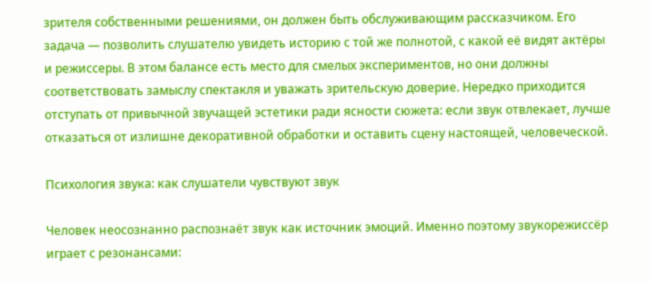зрителя собственными решениями, он должен быть обслуживающим рассказчиком. Его задача — позволить слушателю увидеть историю с той же полнотой, с какой её видят актёры и режиссеры. В этом балансе есть место для смелых экспериментов, но они должны соответствовать замыслу спектакля и уважать зрительскую доверие. Нередко приходится отступать от привычной звучащей эстетики ради ясности сюжета: если звук отвлекает, лучше отказаться от излишне декоративной обработки и оставить сцену настоящей, человеческой.

Психология звука: как слушатели чувствуют звук

Человек неосознанно распознаёт звук как источник эмоций. Именно поэтому звукорежиссёр играет с резонансами: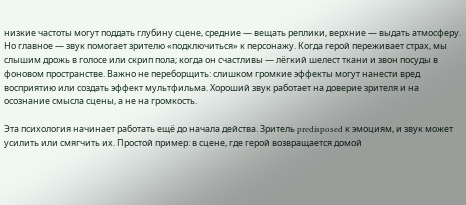низкие частоты могут поддать глубину сцене, средние — вещать реплики, верхние — выдать атмосферу. Но главное — звук помогает зрителю «подключиться» к персонажу. Когда герой переживает страх, мы слышим дрожь в голосе или скрип пола; когда он счастливы — лёгкий шелест ткани и звон посуды в фоновом пространстве. Важно не переборщить: слишком громкие эффекты могут нанести вред восприятию или создать эффект мультфильма. Хороший звук работает на доверие зрителя и на осознание смысла сцены, а не на громкость.

Эта психология начинает работать ещё до начала действа. Зритель predisposed к эмоциям, и звук может усилить или смягчить их. Простой пример: в сцене, где герой возвращается домой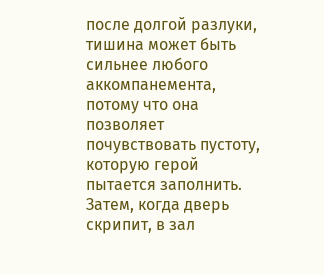после долгой разлуки, тишина может быть сильнее любого аккомпанемента, потому что она позволяет почувствовать пустоту, которую герой пытается заполнить. Затем, когда дверь скрипит, в зал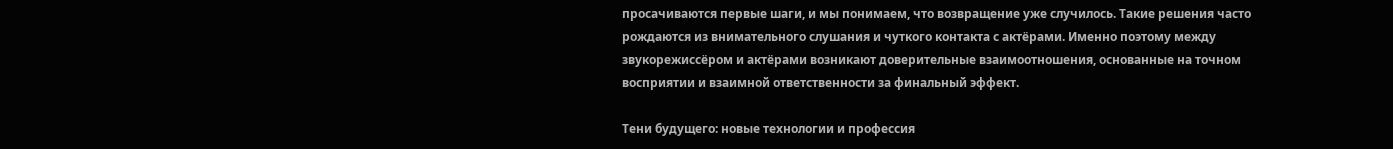просачиваются первые шаги, и мы понимаем, что возвращение уже случилось. Такие решения часто рождаются из внимательного слушания и чуткого контакта с актёрами. Именно поэтому между звукорежиссёром и актёрами возникают доверительные взаимоотношения, основанные на точном восприятии и взаимной ответственности за финальный эффект.

Тени будущего: новые технологии и профессия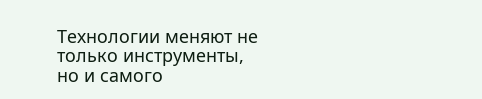Технологии меняют не только инструменты, но и самого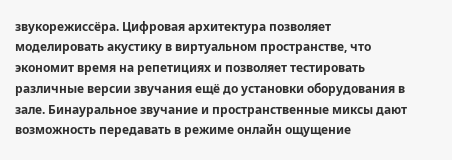звукорежиссёра. Цифровая архитектура позволяет моделировать акустику в виртуальном пространстве, что экономит время на репетициях и позволяет тестировать различные версии звучания ещё до установки оборудования в зале. Бинауральное звучание и пространственные миксы дают возможность передавать в режиме онлайн ощущение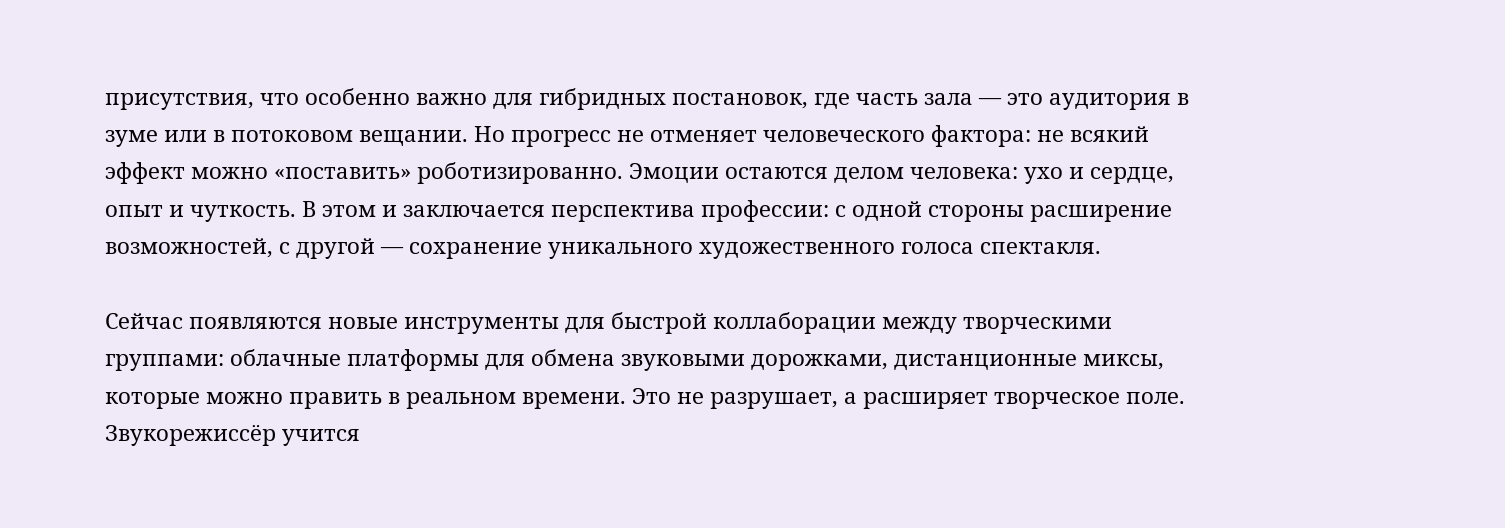присутствия, что особенно важно для гибридных постановок, где часть зала — это аудитория в зуме или в потоковом вещании. Но прогресс не отменяет человеческого фактора: не всякий эффект можно «поставить» роботизированно. Эмоции остаются делом человека: ухо и сердце, опыт и чуткость. В этом и заключается перспектива профессии: с одной стороны расширение возможностей, с другой — сохранение уникального художественного голоса спектакля.

Сейчас появляются новые инструменты для быстрой коллаборации между творческими группами: облачные платформы для обмена звуковыми дорожками, дистанционные миксы, которые можно править в реальном времени. Это не разрушает, а расширяет творческое поле. Звукорежиссёр учится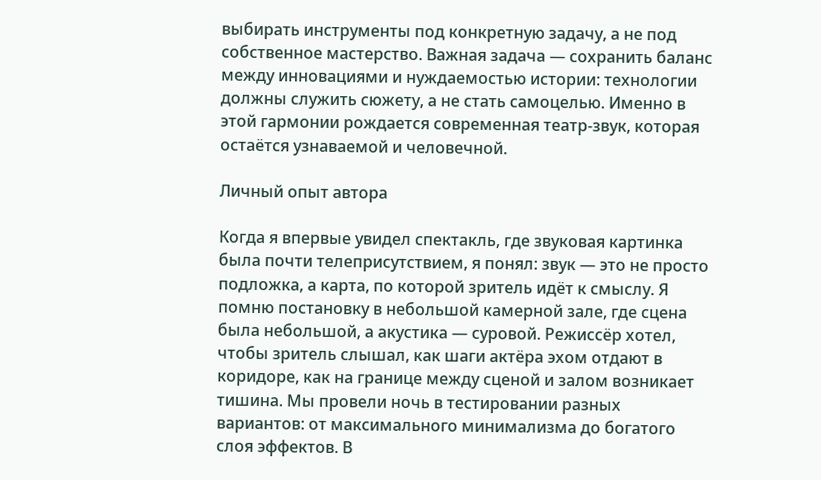выбирать инструменты под конкретную задачу, а не под собственное мастерство. Важная задача — сохранить баланс между инновациями и нуждаемостью истории: технологии должны служить сюжету, а не стать самоцелью. Именно в этой гармонии рождается современная театр-звук, которая остаётся узнаваемой и человечной.

Личный опыт автора

Когда я впервые увидел спектакль, где звуковая картинка была почти телеприсутствием, я понял: звук — это не просто подложка, а карта, по которой зритель идёт к смыслу. Я помню постановку в небольшой камерной зале, где сцена была небольшой, а акустика — суровой. Режиссёр хотел, чтобы зритель слышал, как шаги актёра эхом отдают в коридоре, как на границе между сценой и залом возникает тишина. Мы провели ночь в тестировании разных вариантов: от максимального минимализма до богатого слоя эффектов. В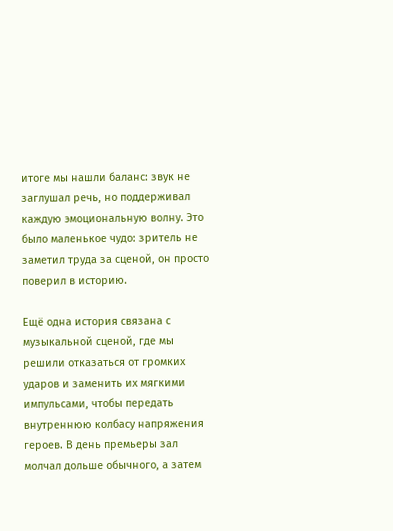итоге мы нашли баланс: звук не заглушал речь, но поддерживал каждую эмоциональную волну. Это было маленькое чудо: зритель не заметил труда за сценой, он просто поверил в историю.

Ещё одна история связана с музыкальной сценой, где мы решили отказаться от громких ударов и заменить их мягкими импульсами, чтобы передать внутреннюю колбасу напряжения героев. В день премьеры зал молчал дольше обычного, а затем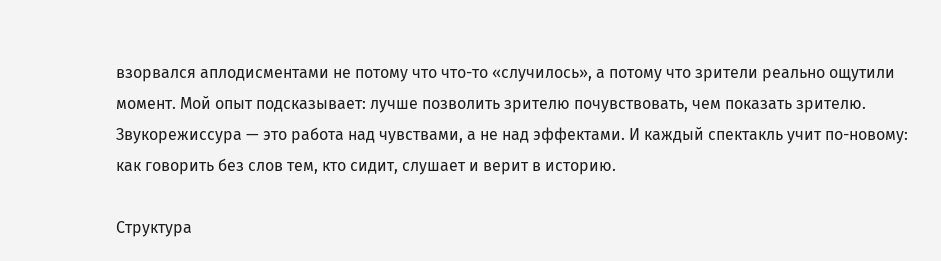взорвался аплодисментами не потому что что-то «случилось», а потому что зрители реально ощутили момент. Мой опыт подсказывает: лучше позволить зрителю почувствовать, чем показать зрителю. Звукорежиссура — это работа над чувствами, а не над эффектами. И каждый спектакль учит по-новому: как говорить без слов тем, кто сидит, слушает и верит в историю.

Структура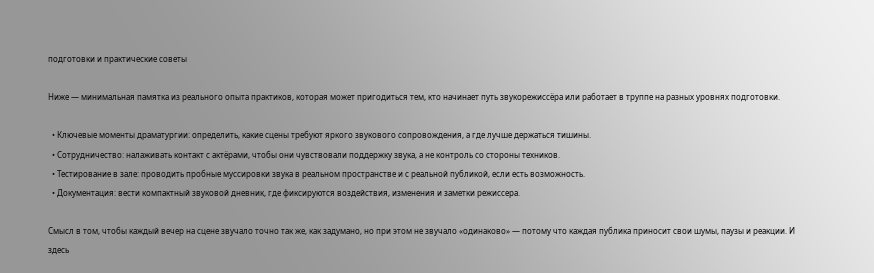подготовки и практические советы

Ниже — минимальная памятка из реального опыта практиков, которая может пригодиться тем, кто начинает путь звукорежиссёра или работает в труппе на разных уровнях подготовки.

  • Ключевые моменты драматургии: определить, какие сцены требуют яркого звукового сопровождения, а где лучше держаться тишины.
  • Сотрудничество: налаживать контакт с актёрами, чтобы они чувствовали поддержку звука, а не контроль со стороны техников.
  • Тестирование в зале: проводить пробные муссировки звука в реальном пространстве и с реальной публикой, если есть возможность.
  • Документация: вести компактный звуковой дневник, где фиксируются воздействия, изменения и заметки режиссера.

Смысл в том, чтобы каждый вечер на сцене звучало точно так же, как задумано, но при этом не звучало «одинаково» — потому что каждая публика приносит свои шумы, паузы и реакции. И здесь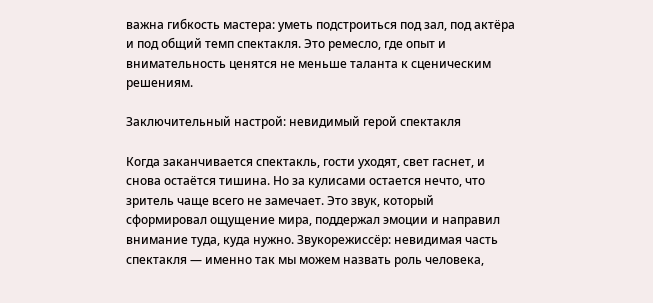важна гибкость мастера: уметь подстроиться под зал, под актёра и под общий темп спектакля. Это ремесло, где опыт и внимательность ценятся не меньше таланта к сценическим решениям.

Заключительный настрой: невидимый герой спектакля

Когда заканчивается спектакль, гости уходят, свет гаснет, и снова остаётся тишина. Но за кулисами остается нечто, что зритель чаще всего не замечает. Это звук, который сформировал ощущение мира, поддержал эмоции и направил внимание туда, куда нужно. Звукорежиссёр: невидимая часть спектакля — именно так мы можем назвать роль человека,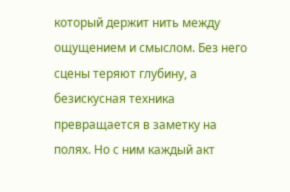который держит нить между ощущением и смыслом. Без него сцены теряют глубину, а безискусная техника превращается в заметку на полях. Но с ним каждый акт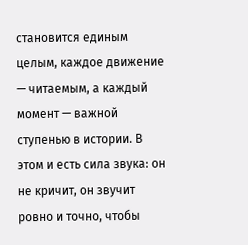становится единым целым, каждое движение — читаемым, а каждый момент — важной ступенью в истории. В этом и есть сила звука: он не кричит, он звучит ровно и точно, чтобы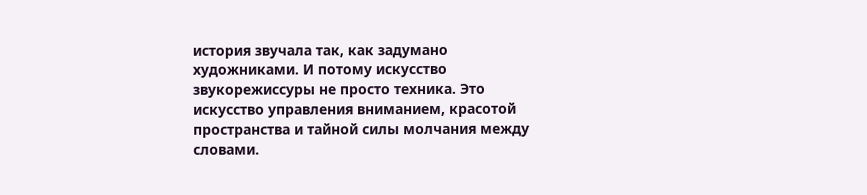история звучала так, как задумано художниками. И потому искусство звукорежиссуры не просто техника. Это искусство управления вниманием, красотой пространства и тайной силы молчания между словами.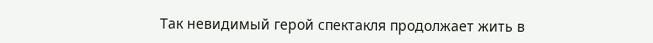Так невидимый герой спектакля продолжает жить в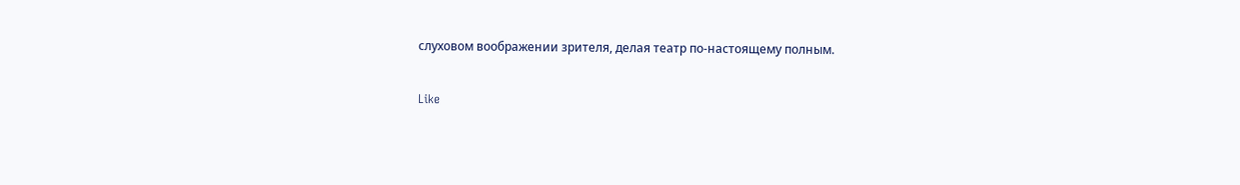слуховом воображении зрителя, делая театр по-настоящему полным.

Like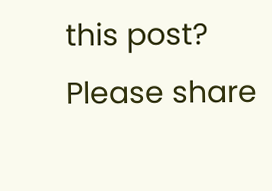this post? Please share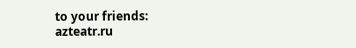to your friends:
azteatr.ru